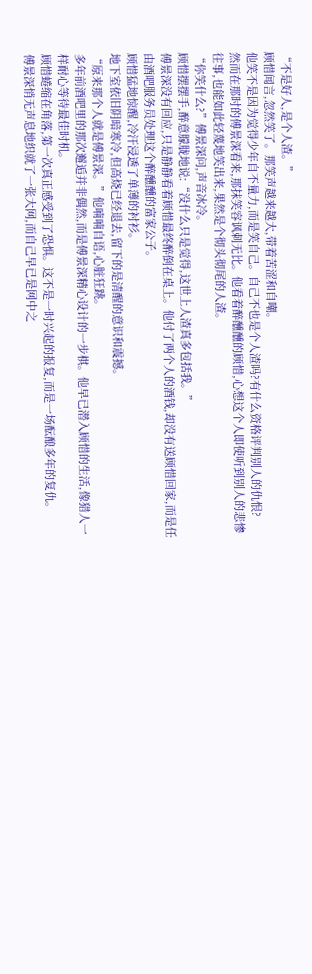“不是好人,是个人渣。”
顾惜闻言,忽然笑了。那笑声越来越大,带着苦涩和自嘲。
他笑不是因为觉得少年自不量力,而是笑自己。自己不也是个人渣吗?有什么资格评判别人的仇恨?
然而在那时的傅景深看来,那抹笑容讽刺无比。他看着醉醺醺的顾惜,心想这个人即使听到别人的悲惨往事,也能如此轻蔑地笑出来,果然是个彻头彻尾的人渣。
“你笑什么?”傅景深问,声音冰冷。
顾惜摆摆手,醉意朦胧地说:“没什么只是觉得,这世上人渣真多包括我。”
傅景深没有回应,只是静静看着顾惜最终醉倒在桌上。他付了两个人的酒钱,却没有送顾惜回家,而是任由酒吧服务员处理这个醉醺醺的富家公子。
顾惜猛地惊醒,冷汗浸透了单薄的衬衫。
地下室依旧阴暗寒冷,但高烧已经退去,留下的是清醒的意识和震撼。
“原来那个人就是傅景深。”他喃喃自语,心脏狂跳。
多年前酒吧里的那次邂逅并非偶然,而是傅景深精心设计的一步棋。他早已潜入顾惜的生活,像猎人一样耐心等待最佳时机。
顾惜蜷缩在角落,第一次真正感受到了恐惧。这不是一时兴起的报复,而是一场酝酿多年的复仇。
傅景深悄无声息地织就了一张大网,而自己早已是网中之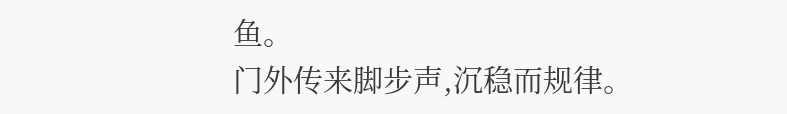鱼。
门外传来脚步声,沉稳而规律。